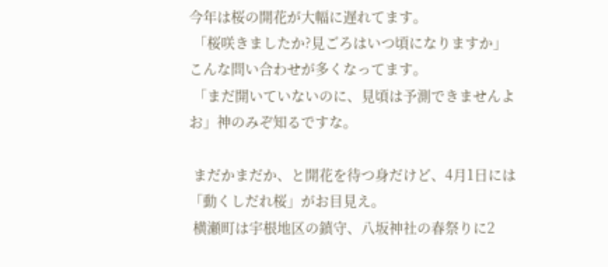今年は桜の開花が大幅に遅れてます。
 「桜咲きましたか?見ごろはいつ頃になりますか」 こんな問い合わせが多くなってます。
 「まだ開いていないのに、見頃は予測できませんよお」神のみぞ知るですな。

 まだかまだか、と開花を待つ身だけど、4月1日には「動くしだれ桜」がお目見え。
 横瀬町は宇根地区の鎮守、八坂神社の春祭りに2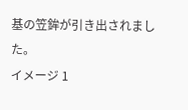基の笠鉾が引き出されました。
イメージ 1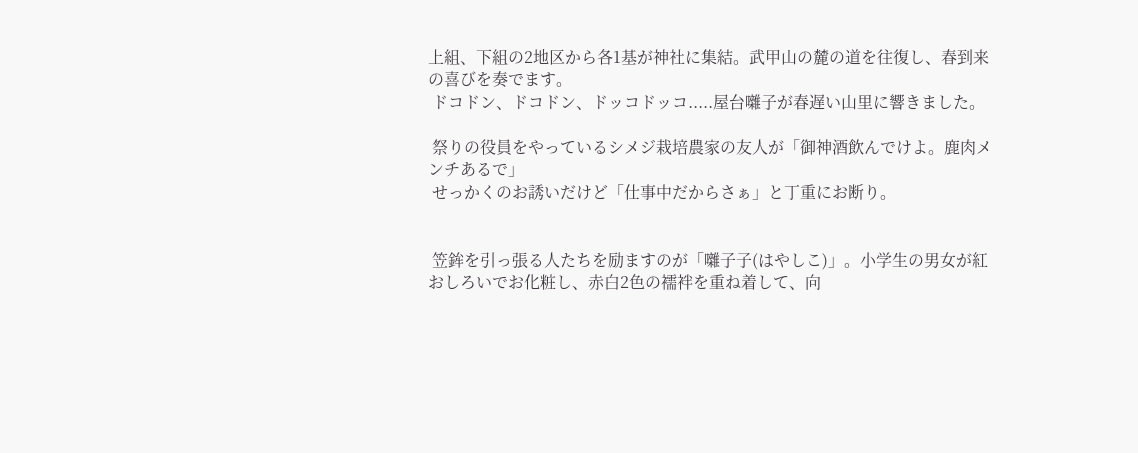上組、下組の2地区から各1基が神社に集結。武甲山の麓の道を往復し、春到来の喜びを奏でます。
 ドコドン、ドコドン、ドッコドッコ.....屋台囃子が春遅い山里に響きました。

 祭りの役員をやっているシメジ栽培農家の友人が「御神酒飲んでけよ。鹿肉メンチあるで」
 せっかくのお誘いだけど「仕事中だからさぁ」と丁重にお断り。


 笠鉾を引っ張る人たちを励ますのが「囃子子(はやしこ)」。小学生の男女が紅おしろいでお化粧し、赤白2色の襦袢を重ね着して、向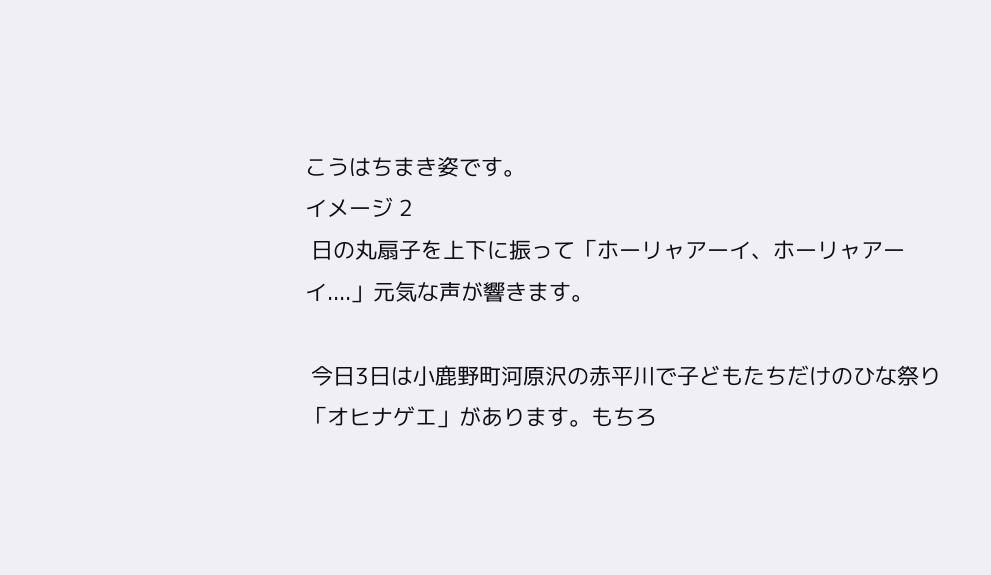こうはちまき姿です。
イメージ 2
 日の丸扇子を上下に振って「ホーリャアーイ、ホーリャアーイ....」元気な声が響きます。

 今日3日は小鹿野町河原沢の赤平川で子どもたちだけのひな祭り「オヒナゲエ」があります。もちろ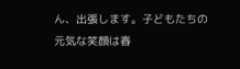ん、出張します。子どもたちの元気な笑顔は春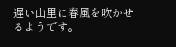遅い山里に春風を吹かせるようです。